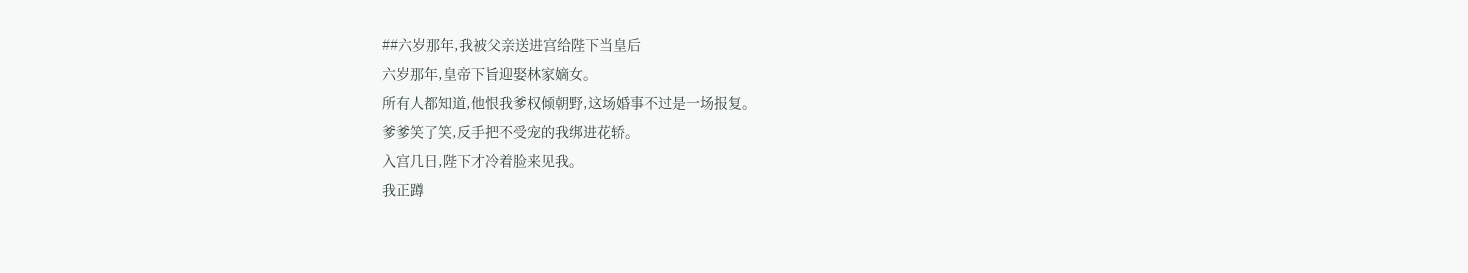##六岁那年,我被父亲送进宫给陛下当皇后
六岁那年,皇帝下旨迎娶林家嫡女。
所有人都知道,他恨我爹权倾朝野,这场婚事不过是一场报复。
爹爹笑了笑,反手把不受宠的我绑进花轿。
入宫几日,陛下才冷着脸来见我。
我正蹲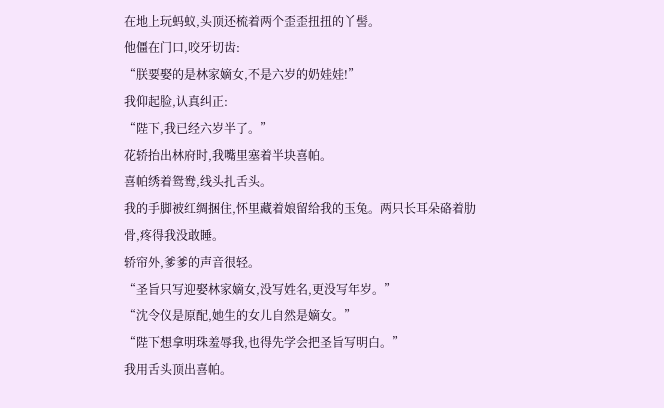在地上玩蚂蚁,头顶还梳着两个歪歪扭扭的丫髻。
他僵在门口,咬牙切齿:
“朕要娶的是林家嫡女,不是六岁的奶娃娃!”
我仰起脸,认真纠正:
“陛下,我已经六岁半了。”
花轿抬出林府时,我嘴里塞着半块喜帕。
喜帕绣着鸳鸯,线头扎舌头。
我的手脚被红绸捆住,怀里藏着娘留给我的玉兔。两只长耳朵硌着肋骨,疼得我没敢睡。
轿帘外,爹爹的声音很轻。
“圣旨只写迎娶林家嫡女,没写姓名,更没写年岁。”
“沈令仪是原配,她生的女儿自然是嫡女。”
“陛下想拿明珠羞辱我,也得先学会把圣旨写明白。”
我用舌头顶出喜帕。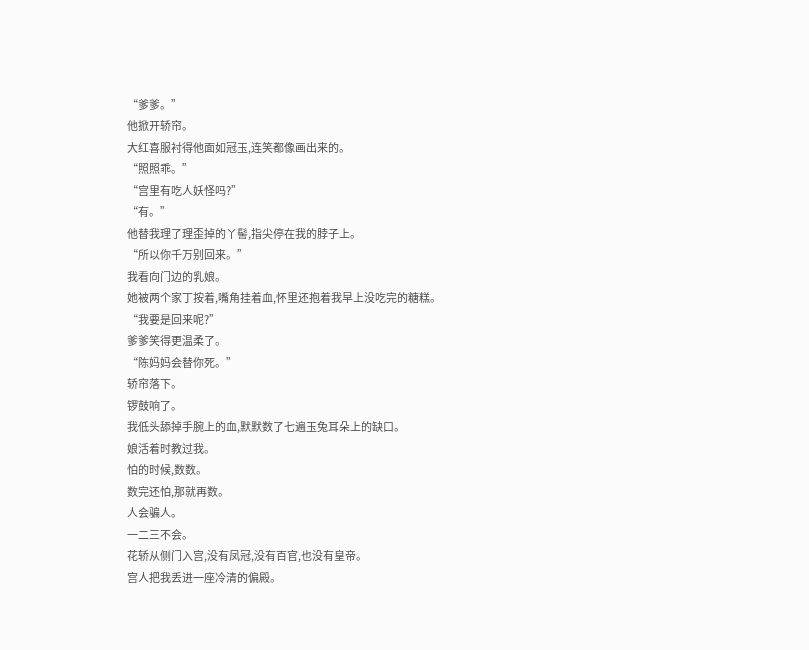“爹爹。”
他掀开轿帘。
大红喜服衬得他面如冠玉,连笑都像画出来的。
“照照乖。”
“宫里有吃人妖怪吗?”
“有。”
他替我理了理歪掉的丫髻,指尖停在我的脖子上。
“所以你千万别回来。”
我看向门边的乳娘。
她被两个家丁按着,嘴角挂着血,怀里还抱着我早上没吃完的糖糕。
“我要是回来呢?”
爹爹笑得更温柔了。
“陈妈妈会替你死。”
轿帘落下。
锣鼓响了。
我低头舔掉手腕上的血,默默数了七遍玉兔耳朵上的缺口。
娘活着时教过我。
怕的时候,数数。
数完还怕,那就再数。
人会骗人。
一二三不会。
花轿从侧门入宫,没有凤冠,没有百官,也没有皇帝。
宫人把我丢进一座冷清的偏殿。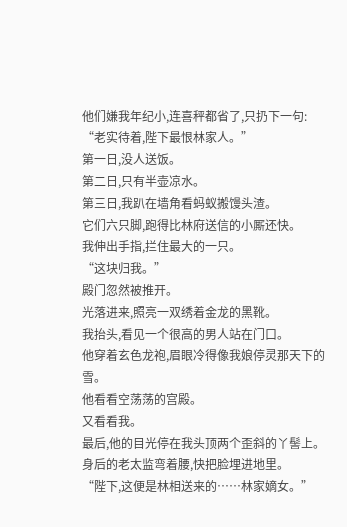他们嫌我年纪小,连喜秤都省了,只扔下一句:
“老实待着,陛下最恨林家人。”
第一日,没人送饭。
第二日,只有半壶凉水。
第三日,我趴在墙角看蚂蚁搬馒头渣。
它们六只脚,跑得比林府送信的小厮还快。
我伸出手指,拦住最大的一只。
“这块归我。”
殿门忽然被推开。
光落进来,照亮一双绣着金龙的黑靴。
我抬头,看见一个很高的男人站在门口。
他穿着玄色龙袍,眉眼冷得像我娘停灵那天下的雪。
他看看空荡荡的宫殿。
又看看我。
最后,他的目光停在我头顶两个歪斜的丫髻上。
身后的老太监弯着腰,快把脸埋进地里。
“陛下,这便是林相送来的……林家嫡女。”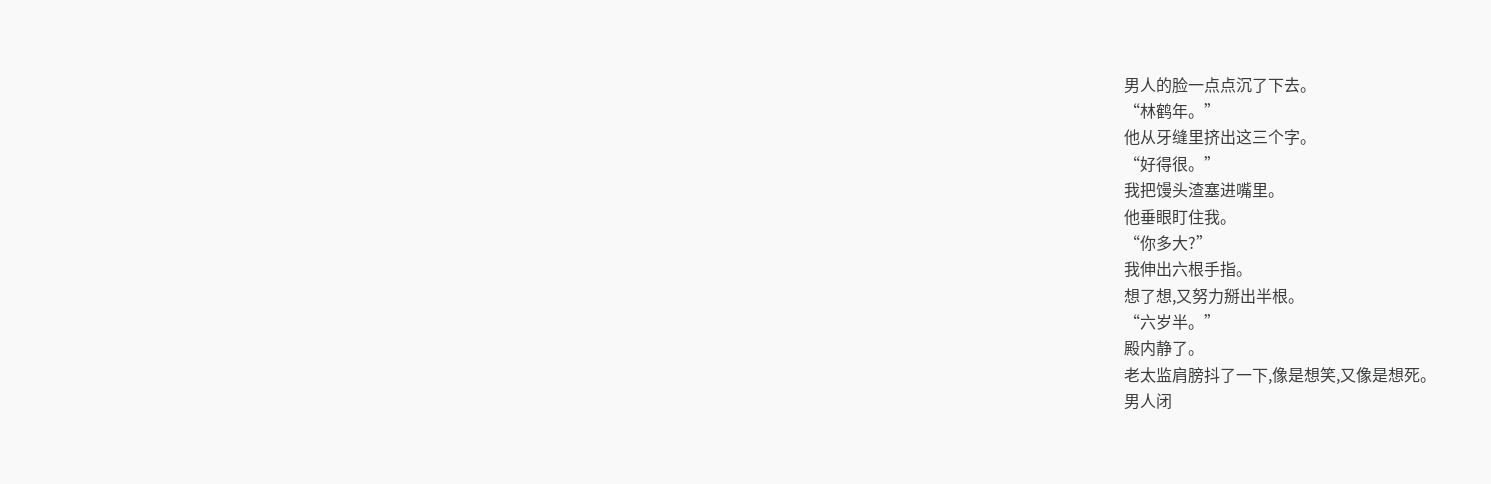男人的脸一点点沉了下去。
“林鹤年。”
他从牙缝里挤出这三个字。
“好得很。”
我把馒头渣塞进嘴里。
他垂眼盯住我。
“你多大?”
我伸出六根手指。
想了想,又努力掰出半根。
“六岁半。”
殿内静了。
老太监肩膀抖了一下,像是想笑,又像是想死。
男人闭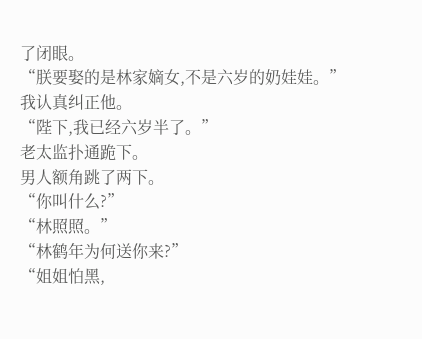了闭眼。
“朕要娶的是林家嫡女,不是六岁的奶娃娃。”
我认真纠正他。
“陛下,我已经六岁半了。”
老太监扑通跪下。
男人额角跳了两下。
“你叫什么?”
“林照照。”
“林鹤年为何送你来?”
“姐姐怕黑,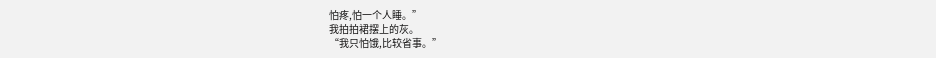怕疼,怕一个人睡。”
我拍拍裙摆上的灰。
“我只怕饿,比较省事。”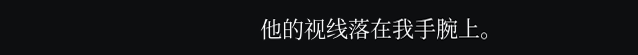他的视线落在我手腕上。